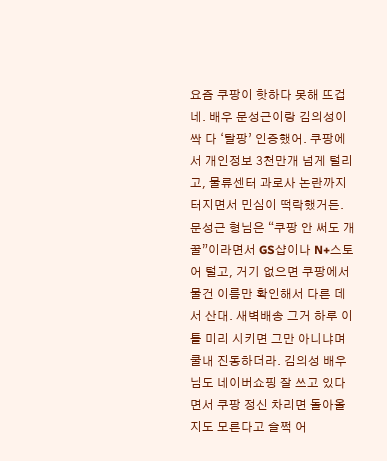요즘 쿠팡이 핫하다 못해 뜨겁네. 배우 문성근이랑 김의성이 싹 다 ‘탈팡’ 인증했어. 쿠팡에서 개인정보 3천만개 넘게 털리고, 물류센터 과로사 논란까지 터지면서 민심이 떡락했거든.
문성근 형님은 “쿠팡 안 써도 개꿀”이라면서 GS샵이나 N+스토어 털고, 거기 없으면 쿠팡에서 물건 이름만 확인해서 다른 데서 산대. 새벽배송 그거 하루 이틀 미리 시키면 그만 아니냐며 쿨내 진동하더라. 김의성 배우님도 네이버쇼핑 잘 쓰고 있다면서 쿠팡 정신 차리면 돌아올지도 모른다고 슬쩍 어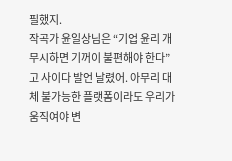필했지.
작곡가 윤일상님은 “기업 윤리 개무시하면 기꺼이 불편해야 한다”고 사이다 발언 날렸어. 아무리 대체 불가능한 플랫폼이라도 우리가 움직여야 변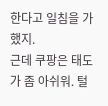한다고 일침을 가했지.
근데 쿠팡은 태도가 좀 아쉬워. 털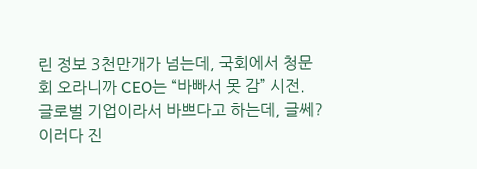린 정보 3천만개가 넘는데, 국회에서 청문회 오라니까 CEO는 “바빠서 못 감” 시전. 글로벌 기업이라서 바쁘다고 하는데, 글쎄? 이러다 진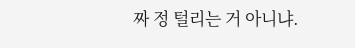짜 정 털리는 거 아니냐.